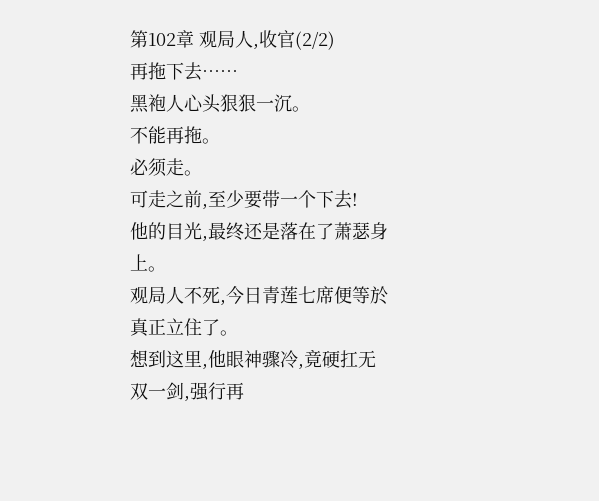第102章 观局人,收官(2/2)
再拖下去……
黑袍人心头狠狠一沉。
不能再拖。
必须走。
可走之前,至少要带一个下去!
他的目光,最终还是落在了萧瑟身上。
观局人不死,今日青莲七席便等於真正立住了。
想到这里,他眼神骤冷,竟硬扛无双一剑,强行再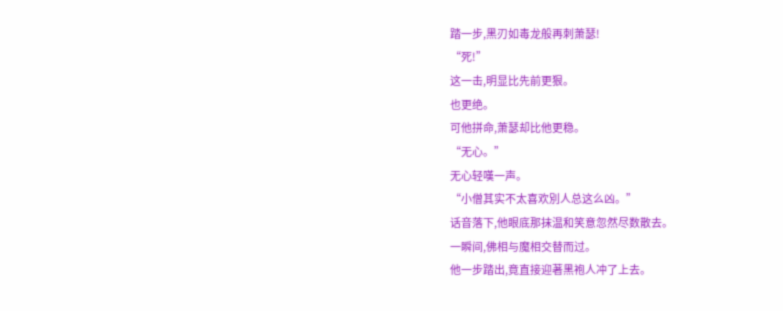踏一步,黑刃如毒龙般再刺萧瑟!
“死!”
这一击,明显比先前更狠。
也更绝。
可他拼命,萧瑟却比他更稳。
“无心。”
无心轻嘆一声。
“小僧其实不太喜欢別人总这么凶。”
话音落下,他眼底那抹温和笑意忽然尽数散去。
一瞬间,佛相与魔相交替而过。
他一步踏出,竟直接迎著黑袍人冲了上去。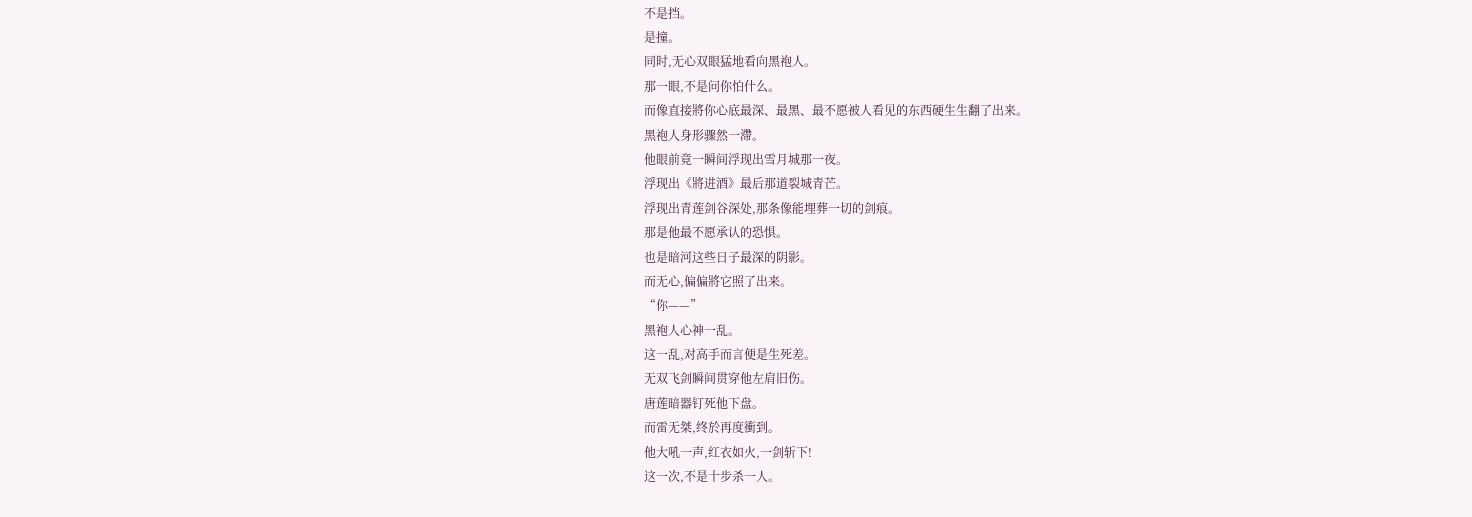不是挡。
是撞。
同时,无心双眼猛地看向黑袍人。
那一眼,不是问你怕什么。
而像直接將你心底最深、最黑、最不愿被人看见的东西硬生生翻了出来。
黑袍人身形骤然一滯。
他眼前竟一瞬间浮现出雪月城那一夜。
浮现出《將进酒》最后那道裂城青芒。
浮现出青莲剑谷深处,那条像能埋葬一切的剑痕。
那是他最不愿承认的恐惧。
也是暗河这些日子最深的阴影。
而无心,偏偏將它照了出来。
“你——”
黑袍人心神一乱。
这一乱,对高手而言便是生死差。
无双飞剑瞬间贯穿他左肩旧伤。
唐莲暗器钉死他下盘。
而雷无桀,终於再度衝到。
他大吼一声,红衣如火,一剑斩下!
这一次,不是十步杀一人。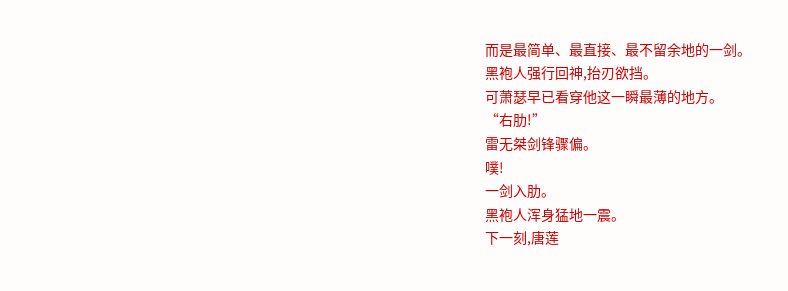而是最简单、最直接、最不留余地的一剑。
黑袍人强行回神,抬刃欲挡。
可萧瑟早已看穿他这一瞬最薄的地方。
“右肋!”
雷无桀剑锋骤偏。
噗!
一剑入肋。
黑袍人浑身猛地一震。
下一刻,唐莲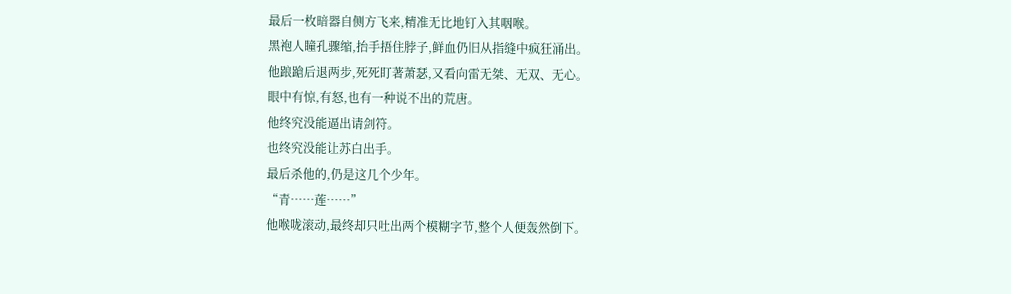最后一枚暗器自侧方飞来,精准无比地钉入其咽喉。
黑袍人瞳孔骤缩,抬手捂住脖子,鲜血仍旧从指缝中疯狂涌出。
他踉蹌后退两步,死死盯著萧瑟,又看向雷无桀、无双、无心。
眼中有惊,有怒,也有一种说不出的荒唐。
他终究没能逼出请剑符。
也终究没能让苏白出手。
最后杀他的,仍是这几个少年。
“青……莲……”
他喉咙滚动,最终却只吐出两个模糊字节,整个人便轰然倒下。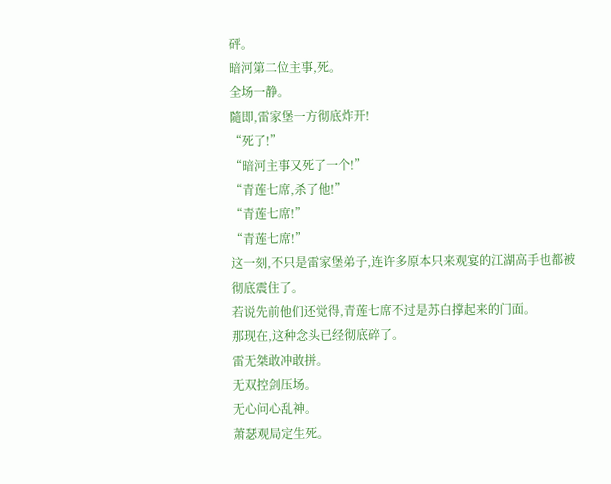砰。
暗河第二位主事,死。
全场一静。
隨即,雷家堡一方彻底炸开!
“死了!”
“暗河主事又死了一个!”
“青莲七席,杀了他!”
“青莲七席!”
“青莲七席!”
这一刻,不只是雷家堡弟子,连许多原本只来观宴的江湖高手也都被彻底震住了。
若说先前他们还觉得,青莲七席不过是苏白撑起来的门面。
那现在,这种念头已经彻底碎了。
雷无桀敢冲敢拼。
无双控剑压场。
无心问心乱神。
萧瑟观局定生死。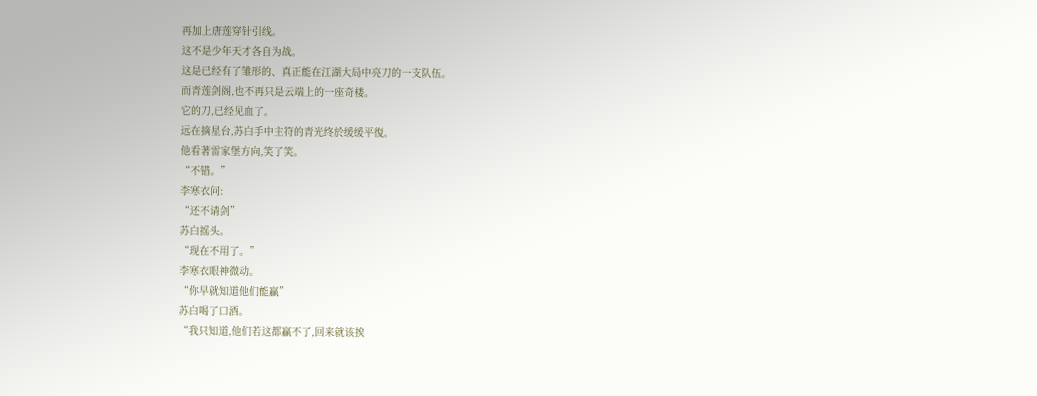再加上唐莲穿针引线。
这不是少年天才各自为战。
这是已经有了雏形的、真正能在江湖大局中亮刀的一支队伍。
而青莲剑阁,也不再只是云端上的一座奇楼。
它的刀,已经见血了。
远在摘星台,苏白手中主符的青光终於缓缓平復。
他看著雷家堡方向,笑了笑。
“不错。”
李寒衣问:
“还不请剑”
苏白摇头。
“现在不用了。”
李寒衣眼神微动。
“你早就知道他们能贏”
苏白喝了口酒。
“我只知道,他们若这都贏不了,回来就该挨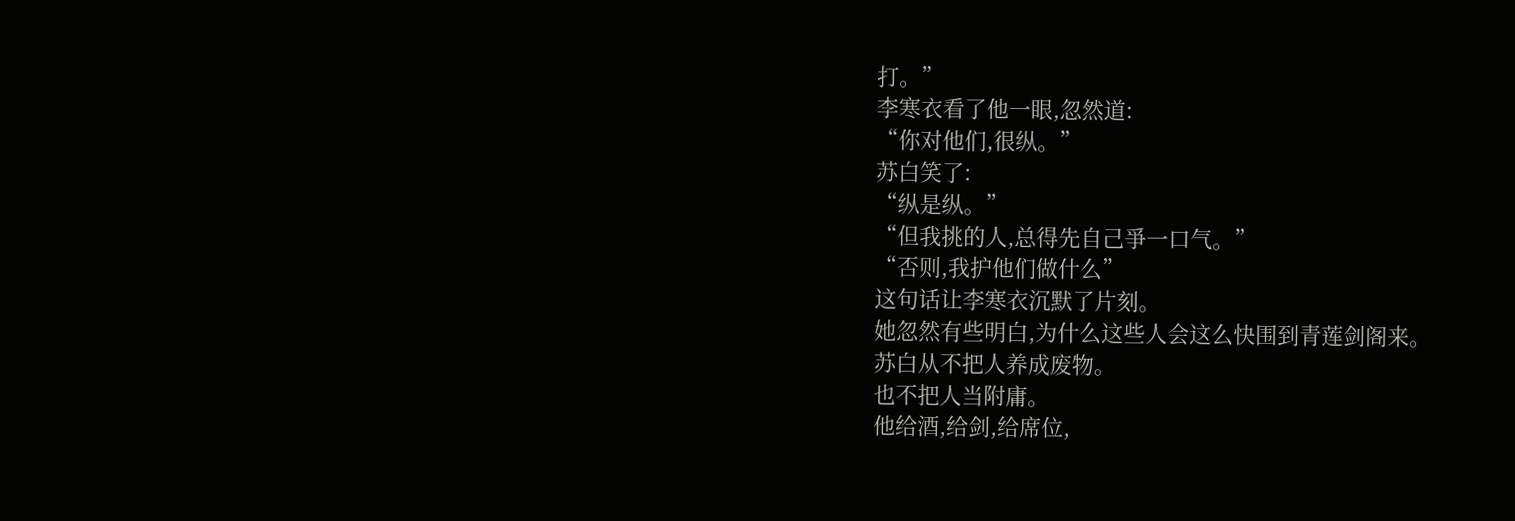打。”
李寒衣看了他一眼,忽然道:
“你对他们,很纵。”
苏白笑了:
“纵是纵。”
“但我挑的人,总得先自己爭一口气。”
“否则,我护他们做什么”
这句话让李寒衣沉默了片刻。
她忽然有些明白,为什么这些人会这么快围到青莲剑阁来。
苏白从不把人养成废物。
也不把人当附庸。
他给酒,给剑,给席位,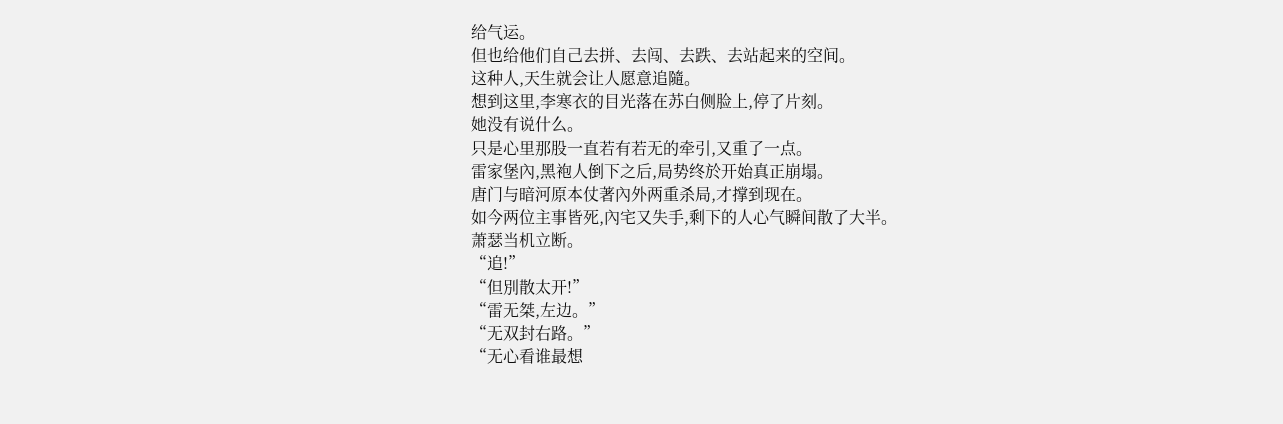给气运。
但也给他们自己去拼、去闯、去跌、去站起来的空间。
这种人,天生就会让人愿意追隨。
想到这里,李寒衣的目光落在苏白侧脸上,停了片刻。
她没有说什么。
只是心里那股一直若有若无的牵引,又重了一点。
雷家堡內,黑袍人倒下之后,局势终於开始真正崩塌。
唐门与暗河原本仗著內外两重杀局,才撑到现在。
如今两位主事皆死,內宅又失手,剩下的人心气瞬间散了大半。
萧瑟当机立断。
“追!”
“但別散太开!”
“雷无桀,左边。”
“无双封右路。”
“无心看谁最想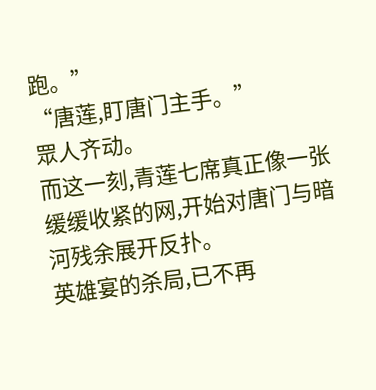跑。”
“唐莲,盯唐门主手。”
眾人齐动。
而这一刻,青莲七席真正像一张缓缓收紧的网,开始对唐门与暗河残余展开反扑。
英雄宴的杀局,已不再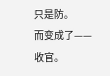只是防。
而变成了——
收官。